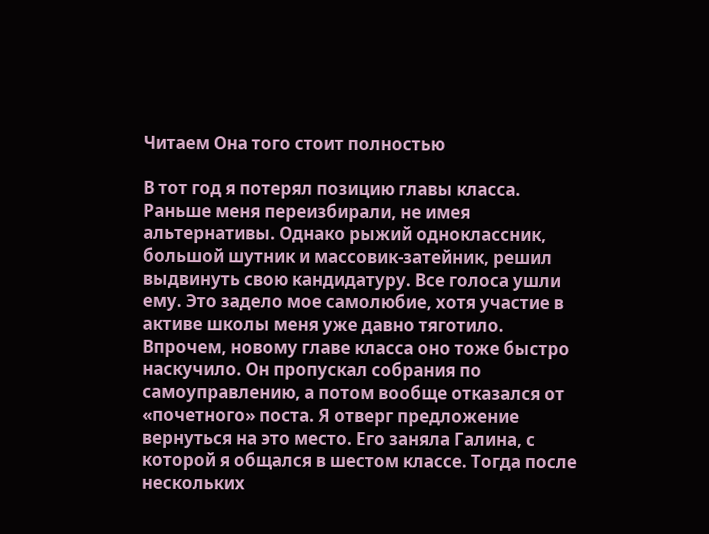Читаем Она того стоит полностью

В тот год я потерял позицию главы класса. Раньше меня переизбирали, не имея альтернативы. Однако рыжий одноклассник, большой шутник и массовик-затейник, решил выдвинуть свою кандидатуру. Все голоса ушли ему. Это задело мое самолюбие, хотя участие в активе школы меня уже давно тяготило. Впрочем, новому главе класса оно тоже быстро наскучило. Он пропускал собрания по самоуправлению, а потом вообще отказался от «почетного» поста. Я отверг предложение вернуться на это место. Его заняла Галина, с которой я общался в шестом классе. Тогда после нескольких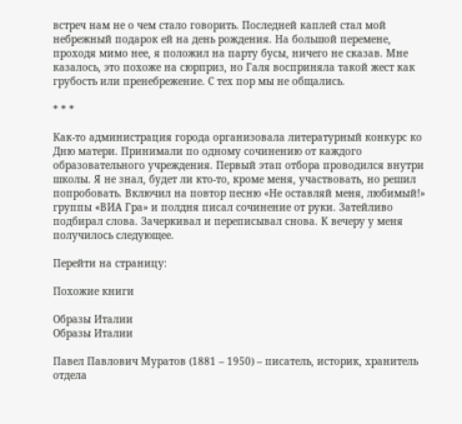встреч нам не о чем стало говорить. Последней каплей стал мой небрежный подарок ей на день рождения. На большой перемене, проходя мимо нее, я положил на парту бусы, ничего не сказав. Мне казалось, это похоже на сюрприз, но Галя восприняла такой жест как грубость или пренебрежение. С тех пор мы не общались.

* * *

Как-то администрация города организовала литературный конкурс ко Дню матери. Принимали по одному сочинению от каждого образовательного учреждения. Первый этап отбора проводился внутри школы. Я не знал, будет ли кто-то, кроме меня, участвовать, но решил попробовать. Включил на повтор песню «Не оставляй меня, любимый!» группы «ВИА Гра» и полдня писал сочинение от руки. Затейливо подбирал слова. Зачеркивал и переписывал снова. К вечеру у меня получилось следующее.

Перейти на страницу:

Похожие книги

Образы Италии
Образы Италии

Павел Павлович Муратов (1881 – 1950) – писатель, историк, хранитель отдела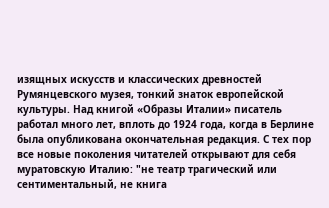изящных искусств и классических древностей Румянцевского музея, тонкий знаток европейской культуры. Над книгой «Образы Италии» писатель работал много лет, вплоть до 1924 года, когда в Берлине была опубликована окончательная редакция. С тех пор все новые поколения читателей открывают для себя муратовскую Италию: "не театр трагический или сентиментальный, не книга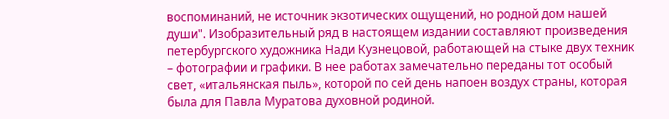воспоминаний, не источник экзотических ощущений, но родной дом нашей души". Изобразительный ряд в настоящем издании составляют произведения петербургского художника Нади Кузнецовой, работающей на стыке двух техник – фотографии и графики. В нее работах замечательно переданы тот особый свет, «итальянская пыль», которой по сей день напоен воздух страны, которая была для Павла Муратова духовной родиной.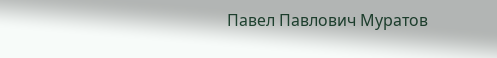Павел Павлович Муратов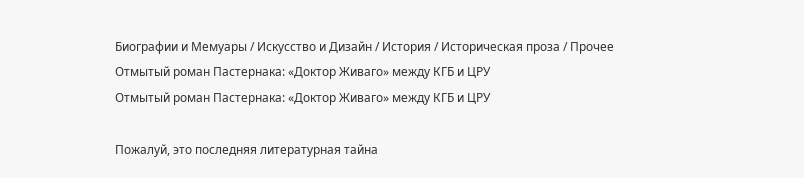Биографии и Мемуары / Искусство и Дизайн / История / Историческая проза / Прочее
Отмытый роман Пастернака: «Доктор Живаго» между КГБ и ЦРУ
Отмытый роман Пастернака: «Доктор Живаго» между КГБ и ЦРУ

Пожалуй, это последняя литературная тайна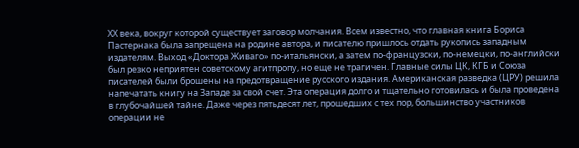ХХ века, вокруг которой существует заговор молчания. Всем известно, что главная книга Бориса Пастернака была запрещена на родине автора, и писателю пришлось отдать рукопись западным издателям. Выход «Доктора Живаго» по-итальянски, а затем по-французски, по-немецки, по-английски был резко неприятен советскому агитпропу, но еще не трагичен. Главные силы ЦК, КГБ и Союза писателей были брошены на предотвращение русского издания. Американская разведка (ЦРУ) решила напечатать книгу на Западе за свой счет. Эта операция долго и тщательно готовилась и была проведена в глубочайшей тайне. Даже через пятьдесят лет, прошедших с тех пор, большинство участников операции не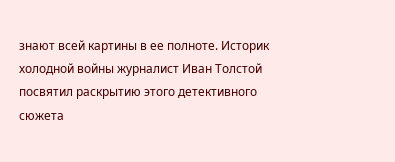знают всей картины в ее полноте. Историк холодной войны журналист Иван Толстой посвятил раскрытию этого детективного сюжета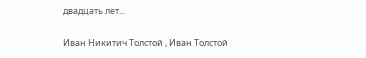двадцать лет...

Иван Никитич Толстой , Иван Толстой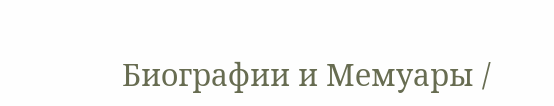Биографии и Мемуары /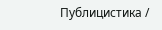Публицистика /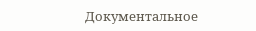Документальное